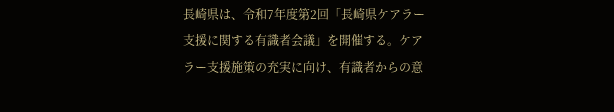長崎県は、令和7年度第2回「長崎県ケアラー支援に関する有識者会議」を開催する。ケアラー支援施策の充実に向け、有識者からの意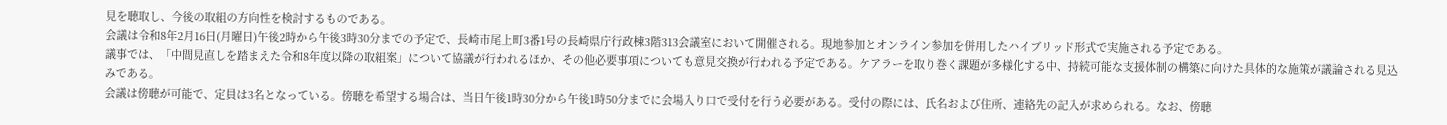見を聴取し、今後の取組の方向性を検討するものである。
会議は令和8年2月16日(月曜日)午後2時から午後3時30分までの予定で、長崎市尾上町3番1号の長崎県庁行政棟3階313会議室において開催される。現地参加とオンライン参加を併用したハイブリッド形式で実施される予定である。
議事では、「中間見直しを踏まえた令和8年度以降の取組案」について協議が行われるほか、その他必要事項についても意見交換が行われる予定である。ケアラーを取り巻く課題が多様化する中、持続可能な支援体制の構築に向けた具体的な施策が議論される見込みである。
会議は傍聴が可能で、定員は3名となっている。傍聴を希望する場合は、当日午後1時30分から午後1時50分までに会場入り口で受付を行う必要がある。受付の際には、氏名および住所、連絡先の記入が求められる。なお、傍聴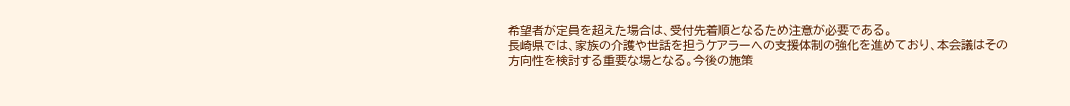希望者が定員を超えた場合は、受付先着順となるため注意が必要である。
長崎県では、家族の介護や世話を担うケアラーへの支援体制の強化を進めており、本会議はその方向性を検討する重要な場となる。今後の施策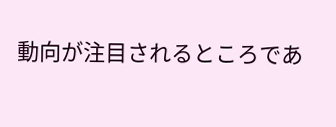動向が注目されるところであ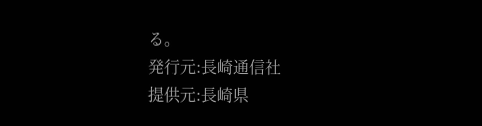る。
発行元:長崎通信社
提供元:長崎県